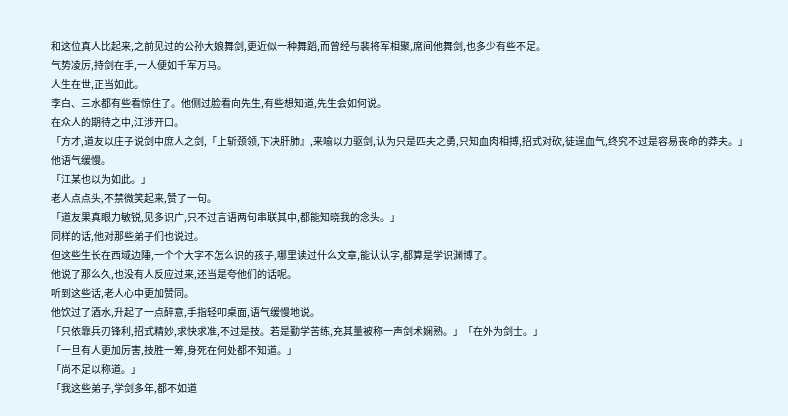和这位真人比起来,之前见过的公孙大娘舞剑,更近似一种舞蹈,而曾经与裴将军相聚,席间他舞剑,也多少有些不足。
气势凌厉,持剑在手,一人便如千军万马。
人生在世,正当如此。
李白、三水都有些看惊住了。他侧过脸看向先生,有些想知道,先生会如何说。
在众人的期待之中,江涉开口。
「方才,道友以庄子说剑中庶人之剑,「上斩颈领,下决肝肺』,来喻以力驱剑,认为只是匹夫之勇,只知血肉相搏,招式对砍,徒逞血气,终究不过是容易丧命的莽夫。」
他语气缓慢。
「江某也以为如此。」
老人点点头,不禁微笑起来,赞了一句。
「道友果真眼力敏锐,见多识广,只不过言语两句串联其中,都能知晓我的念头。」
同样的话,他对那些弟子们也说过。
但这些生长在西域边陲,一个个大字不怎么识的孩子,哪里读过什么文章,能认认字,都算是学识渊博了。
他说了那么久,也没有人反应过来,还当是夸他们的话呢。
听到这些话,老人心中更加赞同。
他饮过了酒水,升起了一点醉意,手指轻叩桌面,语气缓慢地说。
「只依靠兵刃锋利,招式精妙,求快求准,不过是技。若是勤学苦练,充其量被称一声剑术娴熟。」「在外为剑士。」
「一旦有人更加厉害,技胜一筹,身死在何处都不知道。」
「尚不足以称道。」
「我这些弟子,学剑多年,都不如道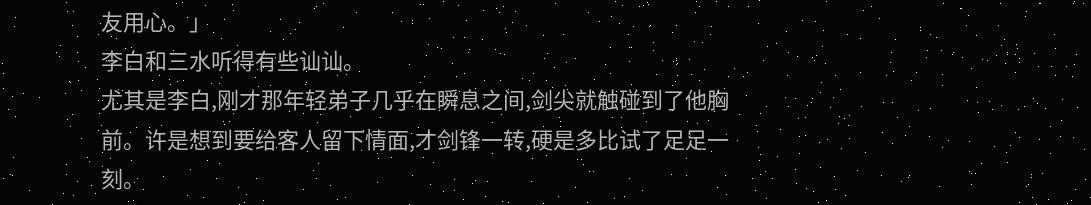友用心。」
李白和三水听得有些讪讪。
尤其是李白,刚才那年轻弟子几乎在瞬息之间,剑尖就触碰到了他胸前。许是想到要给客人留下情面,才剑锋一转,硬是多比试了足足一刻。